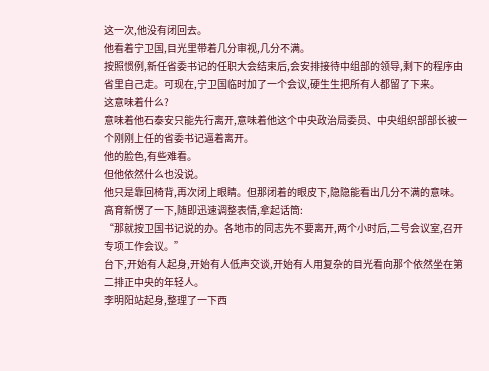这一次,他没有闭回去。
他看着宁卫国,目光里带着几分审视,几分不满。
按照惯例,新任省委书记的任职大会结束后,会安排接待中组部的领导,剩下的程序由省里自己走。可现在,宁卫国临时加了一个会议,硬生生把所有人都留了下来。
这意味着什么?
意味着他石泰安只能先行离开,意味着他这个中央政治局委员、中央组织部部长被一个刚刚上任的省委书记逼着离开。
他的脸色,有些难看。
但他依然什么也没说。
他只是靠回椅背,再次闭上眼睛。但那闭着的眼皮下,隐隐能看出几分不满的意味。
高育新愣了一下,随即迅速调整表情,拿起话筒:
“那就按卫国书记说的办。各地市的同志先不要离开,两个小时后,二号会议室,召开专项工作会议。”
台下,开始有人起身,开始有人低声交谈,开始有人用复杂的目光看向那个依然坐在第二排正中央的年轻人。
李明阳站起身,整理了一下西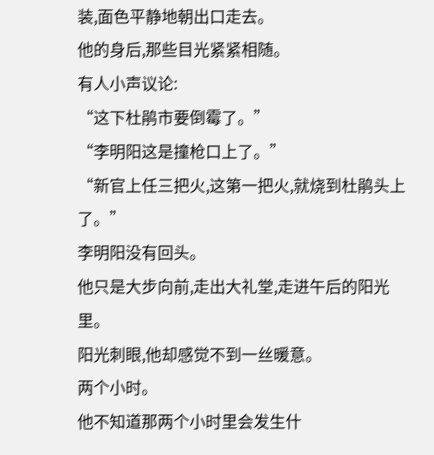装,面色平静地朝出口走去。
他的身后,那些目光紧紧相随。
有人小声议论:
“这下杜鹃市要倒霉了。”
“李明阳这是撞枪口上了。”
“新官上任三把火,这第一把火,就烧到杜鹃头上了。”
李明阳没有回头。
他只是大步向前,走出大礼堂,走进午后的阳光里。
阳光刺眼,他却感觉不到一丝暖意。
两个小时。
他不知道那两个小时里会发生什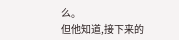么。
但他知道,接下来的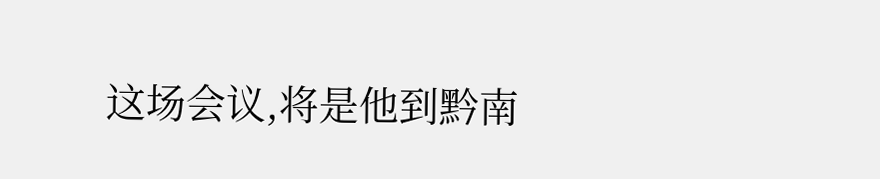这场会议,将是他到黔南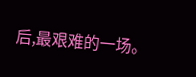后,最艰难的一场。